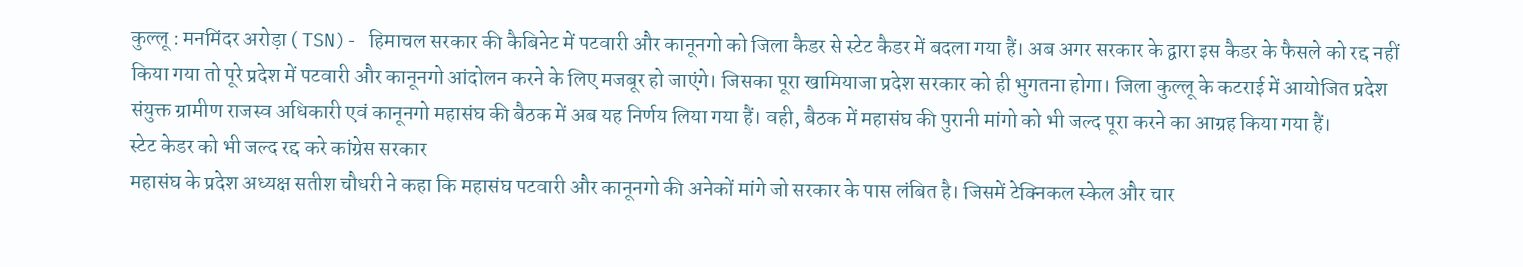कुल्लू : मनमिंदर अरोड़ा ( TSN)- हिमाचल सरकार की कैबिनेट में पटवारी और कानूनगो को जिला कैडर से स्टेट कैडर में बदला गया हैं। अब अगर सरकार के द्वारा इस कैडर के फैसले को रद्द नहीं किया गया तो पूरे प्रदेश में पटवारी और कानूनगो आंदोलन करने के लिए मजबूर हो जाएंगे। जिसका पूरा खामियाजा प्रदेश सरकार को ही भुगतना होगा। जिला कुल्लू के कटराई में आयोजित प्रदेश संयुक्त ग्रामीण राजस्व अधिकारी एवं कानूनगो महासंघ की बैठक में अब यह निर्णय लिया गया हैं। वही, बैठक में महासंघ की पुरानी मांगो को भी जल्द पूरा करने का आग्रह किया गया हैं।
स्टेट केडर को भी जल्द रद्द करे कांग्रेस सरकार
महासंघ के प्रदेश अध्यक्ष सतीश चौधरी ने कहा कि महासंघ पटवारी और कानूनगो की अनेकों मांगे जो सरकार के पास लंबित है। जिसमें टेक्निकल स्केल और चार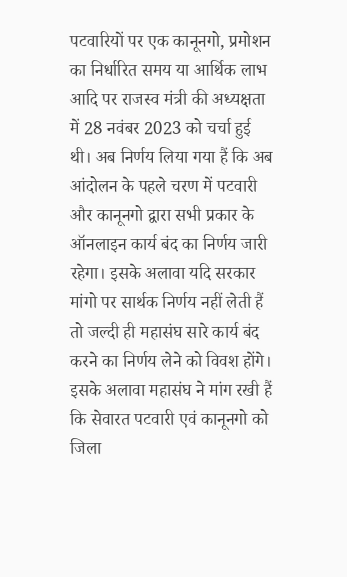पटवारियों पर एक कानूनगो, प्रमोशन का निर्धारित समय या आर्थिक लाभ आदि पर राजस्व मंत्री की अध्यक्षता में 28 नवंबर 2023 को चर्चा हुई थी। अब निर्णय लिया गया हैं कि अब आंदोलन के पहले चरण में पटवारी और कानूनगो द्वारा सभी प्रकार के ऑनलाइन कार्य बंद का निर्णय जारी रहेगा। इसके अलावा यदि सरकार मांगो पर सार्थक निर्णय नहीं लेती हैं तो जल्दी ही महासंघ सारे कार्य बंद करने का निर्णय लेने को विवश होंगे। इसके अलावा महासंघ ने मांग रखी हैं कि सेवारत पटवारी एवं कानूनगो को जिला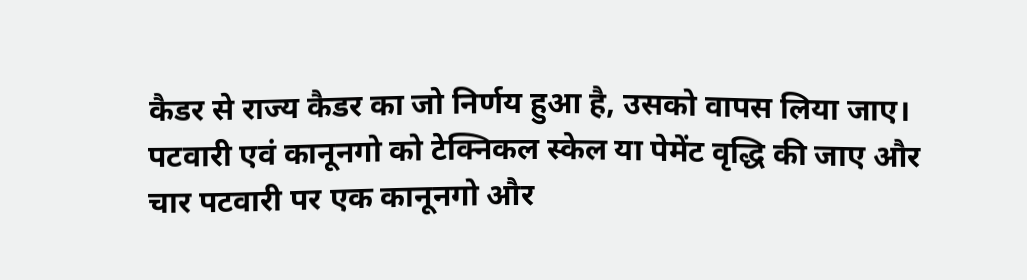कैडर से राज्य कैडर का जो निर्णय हुआ है, उसको वापस लिया जाए। पटवारी एवं कानूनगो को टेक्निकल स्केल या पेमेंट वृद्धि की जाए और चार पटवारी पर एक कानूनगो और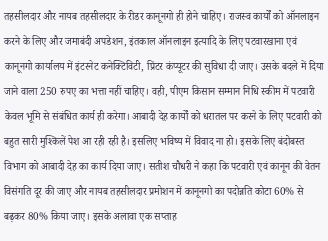तहसीलदार और नायब तहसीलदार के रीडर कानूनगो ही होने चाहिए। राजस्व कार्यों को ऑनलाइन करने के लिए और जमाबंदी अपडेशन, इंतकाल ऑनलाइन इत्यादि के लिए पटवारखाना एवं कानूनगो कार्यालय में इंटरनेट कनेक्टिविटी, प्रिंटर कंप्यूटर की सुविधा दी जाए। उसके बदले में दिया जाने वाला 250 रुपए का भत्ता नहीं चाहिए। वही, पीएम किसान सम्मान निधि स्कीम में पटवारी केवल भूमि से संबंधित कार्य ही करेगा। आबादी देह कार्यों को धरातल पर करने के लिए पटवारी को बहुत सारी मुश्किलें पेश आ रही रही है। इसलिए भविष्य में विवाद ना हो। इसके लिए बंदोबस्त विभाग को आबादी देह का कार्य दिया जाए। सतीश चौधरी ने कहा कि पटवारी एवं कानून की वेतन विसंगति दूर की जाए और नायब तहसीलदार प्रमोशन में कानूनगो का पदोन्नति कोटा 60% से बढ़कर 80% किया जाए। इसके अलावा एक सप्ताह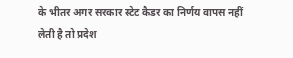के भीतर अगर सरकार स्टेट कैडर का निर्णय वापस नहीं लेती है तो प्रदेश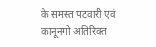के समस्त पटवारी एवं कानूनगो अतिरिक्त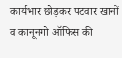कार्यभार छोड़कर पटवार खानों व कानूनगो ऑफिस की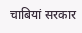चाबियां सरकार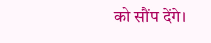को सौंप देंगे।